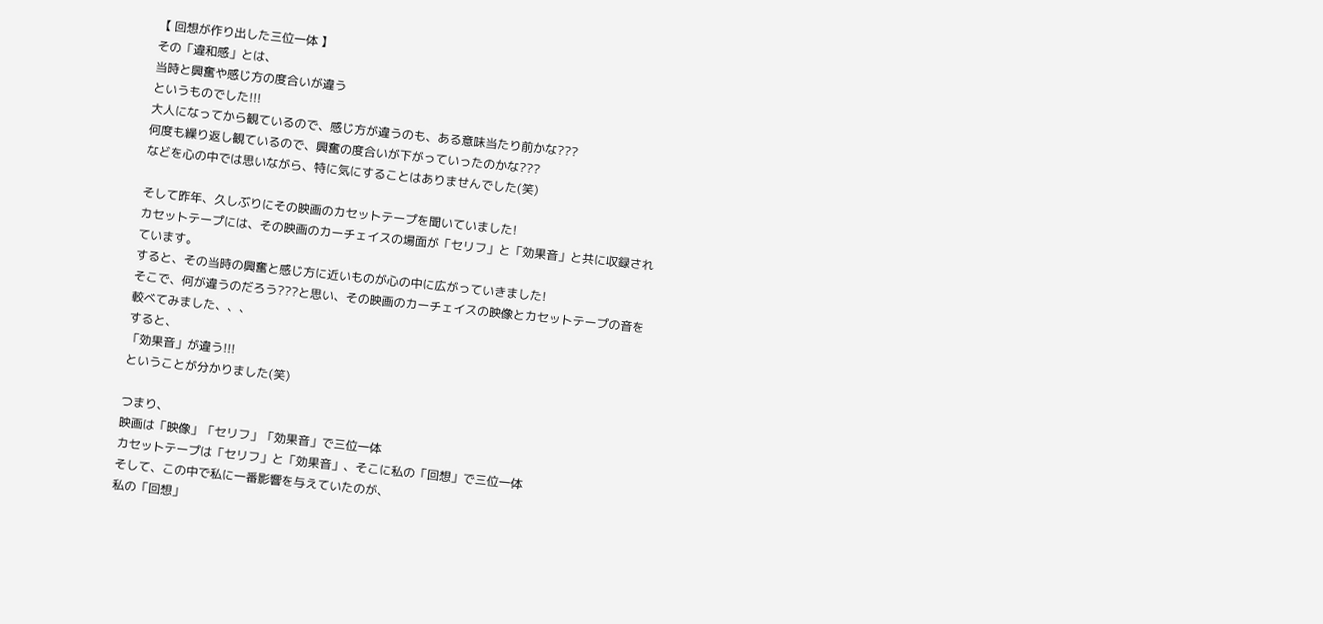【 回想が作り出した三位一体 】
その「違和感」とは、
当時と興奮や感じ方の度合いが違う
というものでした!!!
大人になってから観ているので、感じ方が違うのも、ある意味当たり前かな???
何度も繰り返し観ているので、興奮の度合いが下がっていったのかな???
などを心の中では思いながら、特に気にすることはありませんでした(笑)

そして昨年、久しぶりにその映画のカセットテープを聞いていました!
カセットテープには、その映画のカーチェイスの場面が「セリフ」と「効果音」と共に収録されています。
すると、その当時の興奮と感じ方に近いものが心の中に広がっていきました!
そこで、何が違うのだろう???と思い、その映画のカーチェイスの映像とカセットテープの音を較べてみました、、、
すると、
「効果音」が違う!!!
ということが分かりました(笑)

つまり、
映画は「映像」「セリフ」「効果音」で三位一体
カセットテープは「セリフ」と「効果音」、そこに私の「回想」で三位一体
そして、この中で私に一番影響を与えていたのが、
私の「回想」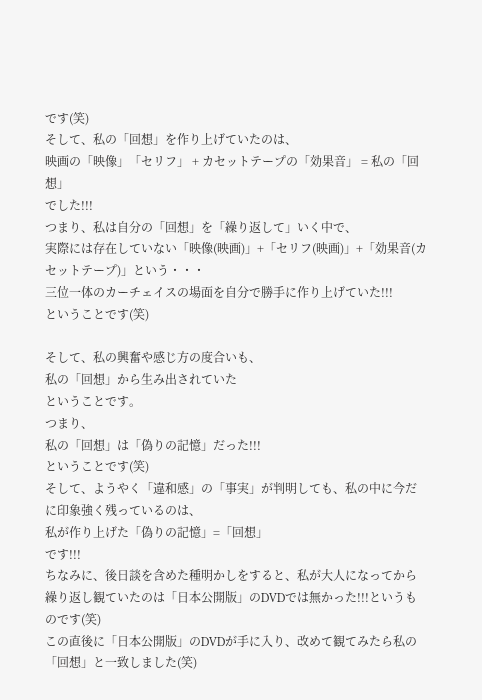です(笑)
そして、私の「回想」を作り上げていたのは、
映画の「映像」「セリフ」 + カセットテープの「効果音」 = 私の「回想」
でした!!!
つまり、私は自分の「回想」を「繰り返して」いく中で、
実際には存在していない「映像(映画)」+「セリフ(映画)」+「効果音(カセットテープ)」という・・・
三位一体のカーチェイスの場面を自分で勝手に作り上げていた!!!
ということです(笑)

そして、私の興奮や感じ方の度合いも、
私の「回想」から生み出されていた
ということです。
つまり、
私の「回想」は「偽りの記憶」だった!!!
ということです(笑)
そして、ようやく「違和感」の「事実」が判明しても、私の中に今だに印象強く残っているのは、
私が作り上げた「偽りの記憶」=「回想」
です!!!
ちなみに、後日談を含めた種明かしをすると、私が大人になってから繰り返し観ていたのは「日本公開版」のDVDでは無かった!!!というものです(笑)
この直後に「日本公開版」のDVDが手に入り、改めて観てみたら私の「回想」と一致しました(笑)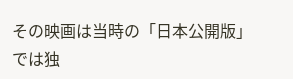その映画は当時の「日本公開版」では独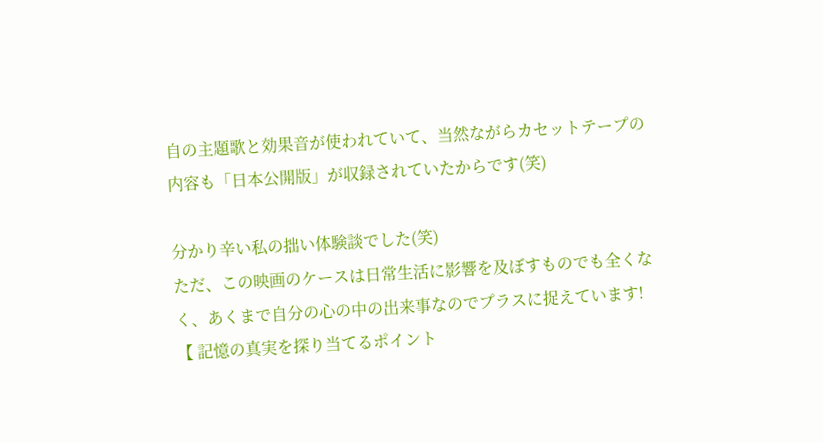自の主題歌と効果音が使われていて、当然ながらカセットテープの内容も「日本公開版」が収録されていたからです(笑)

分かり辛い私の拙い体験談でした(笑)
ただ、この映画のケースは日常生活に影響を及ぼすものでも全くなく、あくまで自分の心の中の出来事なのでプラスに捉えています!
【 記憶の真実を探り当てるポイント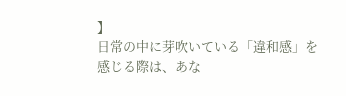】
日常の中に芽吹いている「違和感」を感じる際は、あな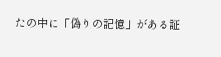たの中に「偽りの記憶」がある証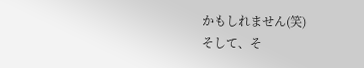かもしれません(笑)
そして、そ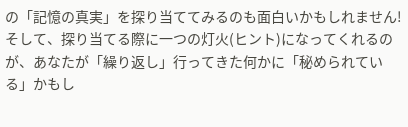の「記憶の真実」を探り当ててみるのも面白いかもしれません!
そして、探り当てる際に一つの灯火(ヒント)になってくれるのが、あなたが「繰り返し」行ってきた何かに「秘められている」かもし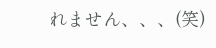れません、、、(笑)